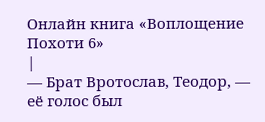Онлайн книга «Воплощение Похоти 6»
|
— Брат Вротослав, Теодор, — её голос был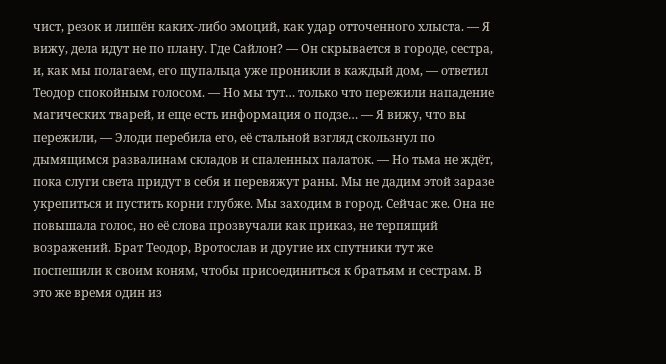чист, резок и лишён каких-либо эмоций, как удар отточенного хлыста. — Я вижу, дела идут не по плану. Где Сайлон? — Он скрывается в городе, сестра, и, как мы полагаем, его щупальца уже проникли в каждый дом, — ответил Теодор спокойным голосом. — Но мы тут… только что пережили нападение магических тварей, и еще есть информация о подзе… — Я вижу, что вы пережили, — Элоди перебила его, её стальной взгляд скользнул по дымящимся развалинам складов и спаленных палаток. — Но тьма не ждёт, пока слуги света придут в себя и перевяжут раны. Мы не дадим этой заразе укрепиться и пустить корни глубже. Мы заходим в город. Сейчас же. Она не повышала голос, но её слова прозвучали как приказ, не терпящий возражений. Брат Теодор, Вротослав и другие их спутники тут же поспешили к своим коням, чтобы присоединиться к братьям и сестрам. В это же время один из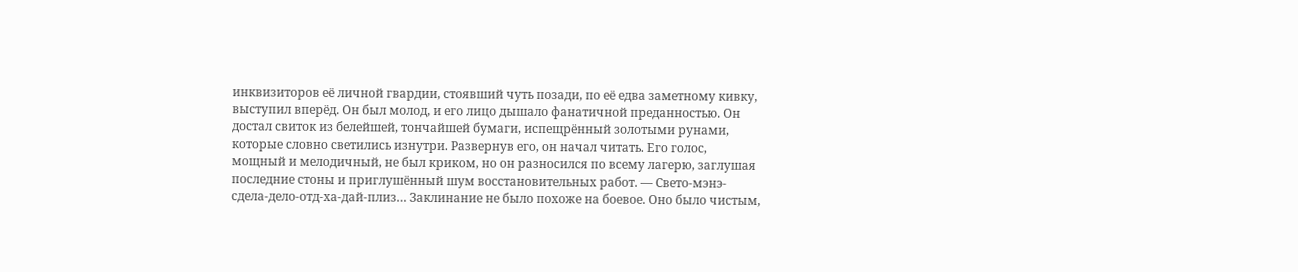инквизиторов её личной гвардии, стоявший чуть позади, по её едва заметному кивку, выступил вперёд. Он был молод, и его лицо дышало фанатичной преданностью. Он достал свиток из белейшей, тончайшей бумаги, испещрённый золотыми рунами, которые словно светились изнутри. Развернув его, он начал читать. Его голос, мощный и мелодичный, не был криком, но он разносился по всему лагерю, заглушая последние стоны и приглушённый шум восстановительных работ. — Свето-мэнэ-сдела-дело-отд-ха-дай-плиз… Заклинание не было похоже на боевое. Оно было чистым,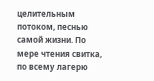целительным потоком, песнью самой жизни. По мере чтения свитка, по всему лагерю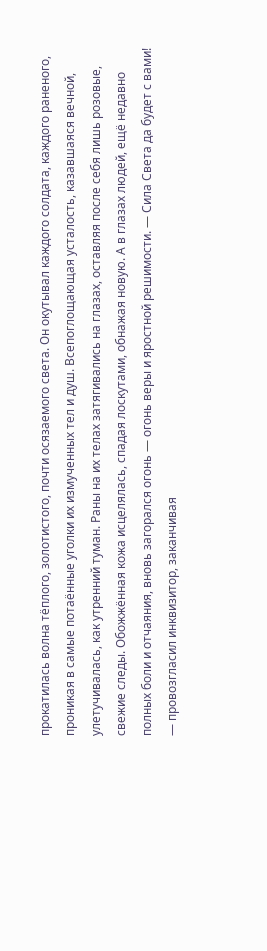прокатилась волна тёплого, золотистого, почти осязаемого света. Он окутывал каждого солдата, каждого раненого, проникая в самые потаённые уголки их измученных тел и душ. Всепоглощающая усталость, казавшаяся вечной, улетучивалась, как утренний туман. Раны на их телах затягивались на глазах, оставляя после себя лишь розовые, свежие следы. Обожжённая кожа исцелялась, спадая лоскутами, обнажая новую. А в глазах людей, ещё недавно полных боли и отчаяния, вновь загорался огонь — огонь веры и яростной решимости. — Сила Света да будет с вами! — провозгласил инквизитор, заканчивая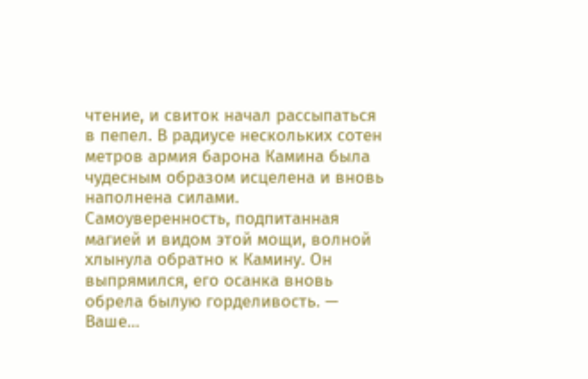чтение, и свиток начал рассыпаться в пепел. В радиусе нескольких сотен метров армия барона Камина была чудесным образом исцелена и вновь наполнена силами. Самоуверенность, подпитанная магией и видом этой мощи, волной хлынула обратно к Камину. Он выпрямился, его осанка вновь обрела былую горделивость. — Ваше…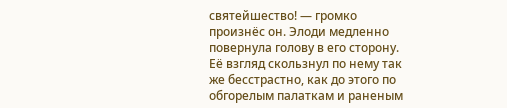святейшество! — громко произнёс он. Элоди медленно повернула голову в его сторону. Её взгляд скользнул по нему так же бесстрастно, как до этого по обгорелым палаткам и раненым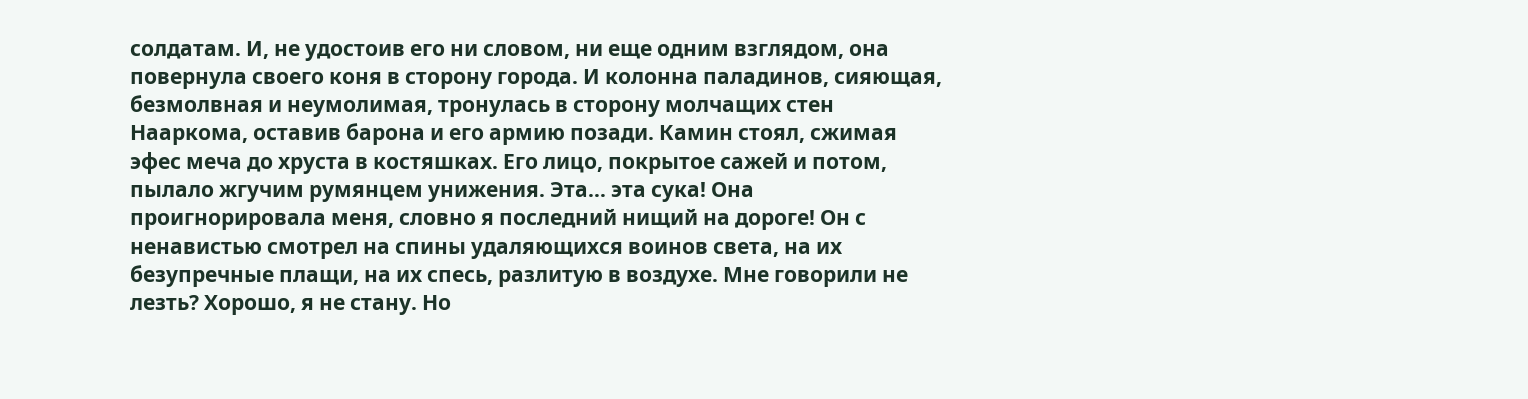солдатам. И, не удостоив его ни словом, ни еще одним взглядом, она повернула своего коня в сторону города. И колонна паладинов, сияющая, безмолвная и неумолимая, тронулась в сторону молчащих стен Нааркома, оставив барона и его армию позади. Камин стоял, сжимая эфес меча до хруста в костяшках. Его лицо, покрытое сажей и потом, пылало жгучим румянцем унижения. Эта… эта сука! Она проигнорировала меня, словно я последний нищий на дороге! Он с ненавистью смотрел на спины удаляющихся воинов света, на их безупречные плащи, на их спесь, разлитую в воздухе. Мне говорили не лезть? Хорошо, я не стану. Но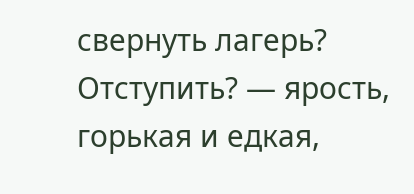свернуть лагерь? Отступить? — ярость, горькая и едкая,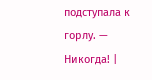подступала к горлу. — Никогда! |